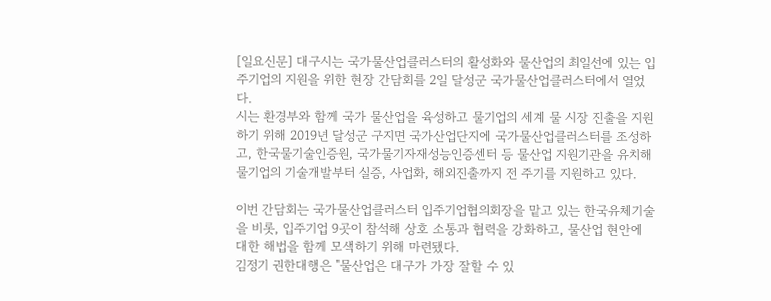[일요신문] 대구시는 국가물산업클러스터의 활성화와 물산업의 최일선에 있는 입주기업의 지원을 위한 현장 간담회를 2일 달성군 국가물산업클러스터에서 열었다.
시는 환경부와 함께 국가 물산업을 육성하고 물기업의 세계 물 시장 진출을 지원하기 위해 2019년 달성군 구지면 국가산업단지에 국가물산업클러스터를 조성하고, 한국물기술인증원, 국가물기자재성능인증센터 등 물산업 지원기관을 유치해 물기업의 기술개발부터 실증, 사업화, 해외진출까지 전 주기를 지원하고 있다.

이번 간담회는 국가물산업클러스터 입주기업협의회장을 맡고 있는 한국유체기술을 비롯, 입주기업 9곳이 참석해 상호 소통과 협력을 강화하고, 물산업 현안에 대한 해법을 함께 모색하기 위해 마련됐다.
김정기 권한대행은 "물산업은 대구가 가장 잘할 수 있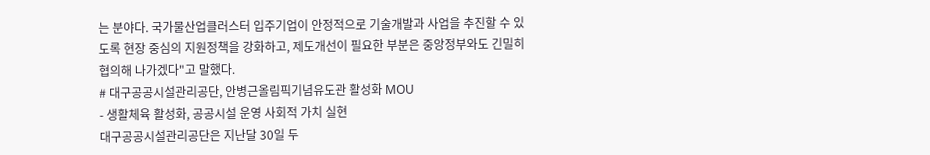는 분야다. 국가물산업클러스터 입주기업이 안정적으로 기술개발과 사업을 추진할 수 있도록 현장 중심의 지원정책을 강화하고, 제도개선이 필요한 부분은 중앙정부와도 긴밀히 협의해 나가겠다"고 말했다.
# 대구공공시설관리공단, 안병근올림픽기념유도관 활성화 MOU
- 생활체육 활성화, 공공시설 운영 사회적 가치 실현
대구공공시설관리공단은 지난달 30일 두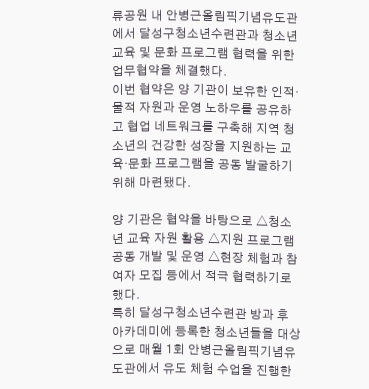류공원 내 안병근올림픽기념유도관에서 달성구청소년수련관과 청소년 교육 및 문화 프로그램 협력을 위한 업무협약을 체결했다.
이번 협약은 양 기관이 보유한 인적·물적 자원과 운영 노하우를 공유하고 협업 네트워크를 구축해 지역 청소년의 건강한 성장을 지원하는 교육·문화 프로그램을 공동 발굴하기 위해 마련됐다.

양 기관은 협약을 바탕으로 △청소년 교육 자원 활용 △지원 프로그램 공동 개발 및 운영 △현장 체험과 참여자 모집 등에서 적극 협력하기로 했다.
특히 달성구청소년수련관 방과 후 아카데미에 등록한 청소년들을 대상으로 매월 1회 안병근올림픽기념유도관에서 유도 체험 수업을 진행한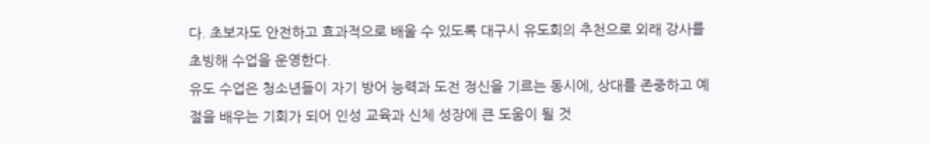다. 초보자도 안전하고 효과적으로 배울 수 있도록 대구시 유도회의 추천으로 외래 강사를 초빙해 수업을 운영한다.
유도 수업은 청소년들이 자기 방어 능력과 도전 정신을 기르는 동시에, 상대를 존중하고 예절을 배우는 기회가 되어 인성 교육과 신체 성장에 큰 도움이 될 것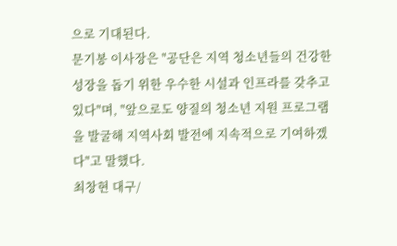으로 기대된다.
문기봉 이사장은 "공단은 지역 청소년들의 건강한 성장을 돕기 위한 우수한 시설과 인프라를 갖추고 있다"며, "앞으로도 양질의 청소년 지원 프로그램을 발굴해 지역사회 발전에 지속적으로 기여하겠다"고 말했다.
최창현 대구/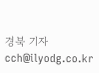경북 기자 cch@ilyodg.co.kr